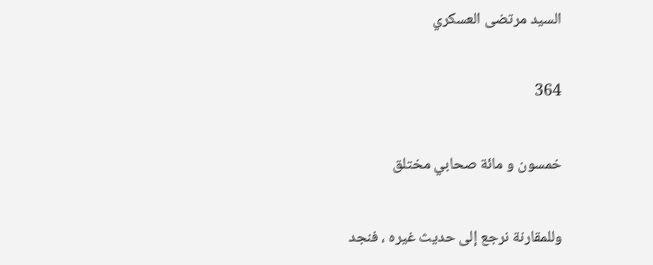السيد مرتضى العسكري

364

خمسون و مائة صحابي مختلق

وللمقارنة نرجع إلى حديث غيره ، فنجد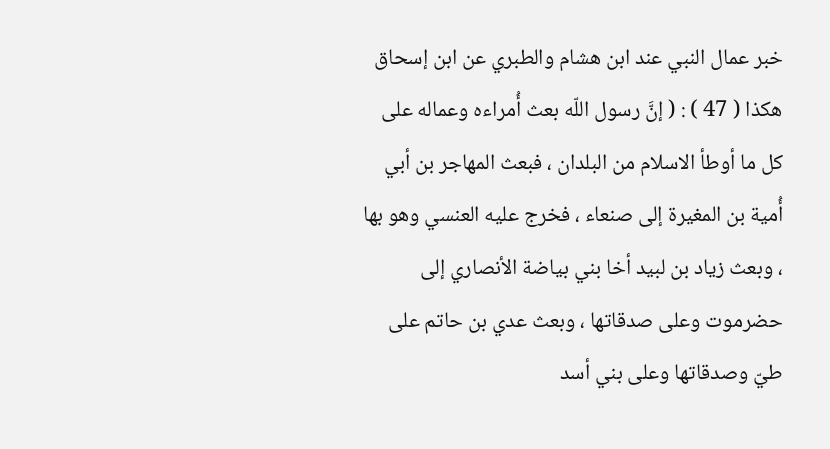خبر عمال النبي عند ابن هشام والطبري عن ابن إسحاق هكذا ( 47 ) : ( إنَّ رسول اللّه بعث أُمراءه وعماله على كل ما أوطأ الاسلام من البلدان ، فبعث المهاجر بن أبي أُمية بن المغيرة إلى صنعاء ، فخرج عليه العنسي وهو بها ، وبعث زياد بن لبيد أخا بني بياضة الأنصاري إلى حضرموت وعلى صدقاتها ، وبعث عدي بن حاتم على طيّ وصدقاتها وعلى بني أسد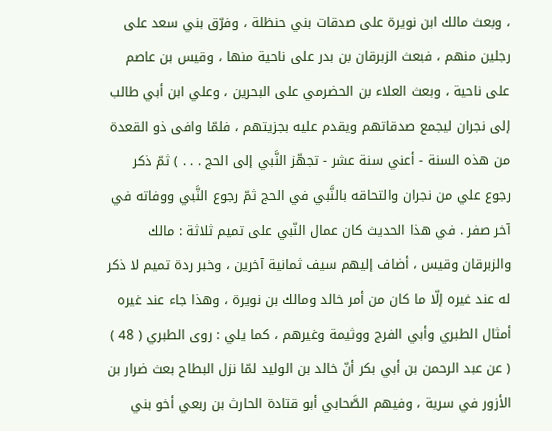، وبعث مالك ابن نويرة على صدقات بني حنظلة ، وفرّق بني سعد على رجلين منهم ، فبعث الزبرقان بن بدر على ناحية منها ، وقيس بن عاصم على ناحية ، وبعث العلاء بن الحضرمي على البحرين ، وعلي ابن أبي طالب إلى نجران ليجمع صدقاتهم ويقدم عليه بجزيتهم ، فلمّا وافى ذو القعدة من هذه السنة - أعني سنة عشر - تجهّز النَّبي إلى الحج . . . ) ثمّ ذكر رجوع علي من نجران والتحاقه بالنَّبي في الحج ثمّ رجوع النَّبي ووفاته في آخر صفر . في هذا الحديث كان عمال النّبي على تميم ثلاثة : مالك والزبرقان وقيس ، أضاف إليهم سيف ثمانية آخرين ، وخبر ردة تميم لا ذكر له عند غيره إلّا ما كان من أمر خالد ومالك بن نويرة ، وهذا جاء عند غيره أمثال الطبري وأبي الفرج ووثيمة وغيرهم ، كما يلي : روى الطبري ( 48 ) ( عن عبد الرحمن بن أبي بكر أنّ خالد بن الوليد لمّا نزل البطاح بعث ضرار بن الأزور في سرية ، وفيهم الصَّحابي أبو قتادة الحارث بن ربعي أخو بني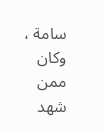سامة ، وكان ممن شهد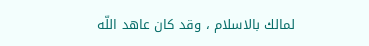لمالك بالاسلام ، وقد كان عاهد اللّه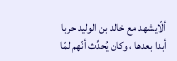ألّايشهد مع خالد بن الوليد حربا أبدا بعدها ، وكان يُحدِّث أنّهم لمّا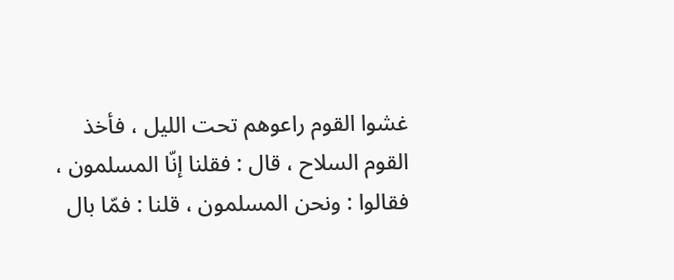غشوا القوم راعوهم تحت الليل ، فأخذ القوم السلاح ، قال : فقلنا إنّا المسلمون ، فقالوا : ونحن المسلمون ، قلنا : فمّا بال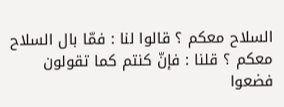السلاح معكم ؟ قالوا لنا : فمّا بال السلاح معكم ؟ قلنا : فإنّ كنتم كما تقولون فضعوا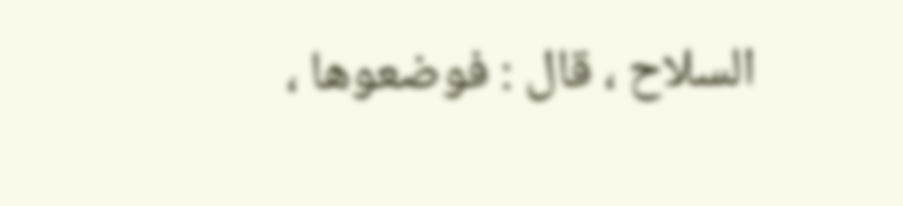السلاح ، قال : فوضعوها ،